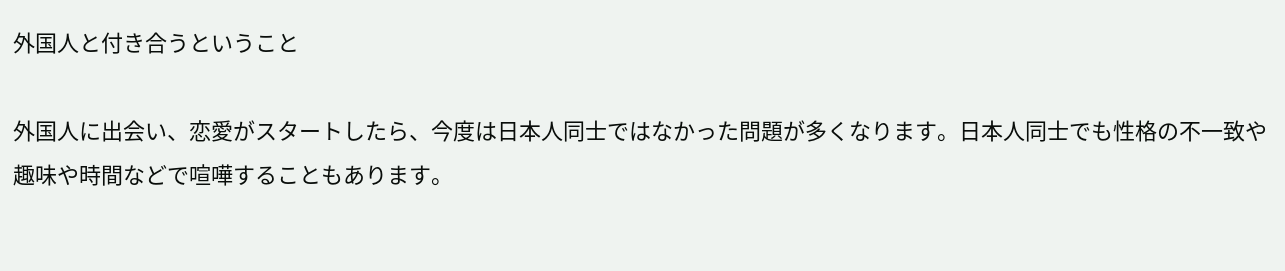外国人と付き合うということ

外国人に出会い、恋愛がスタートしたら、今度は日本人同士ではなかった問題が多くなります。日本人同士でも性格の不一致や趣味や時間などで喧嘩することもあります。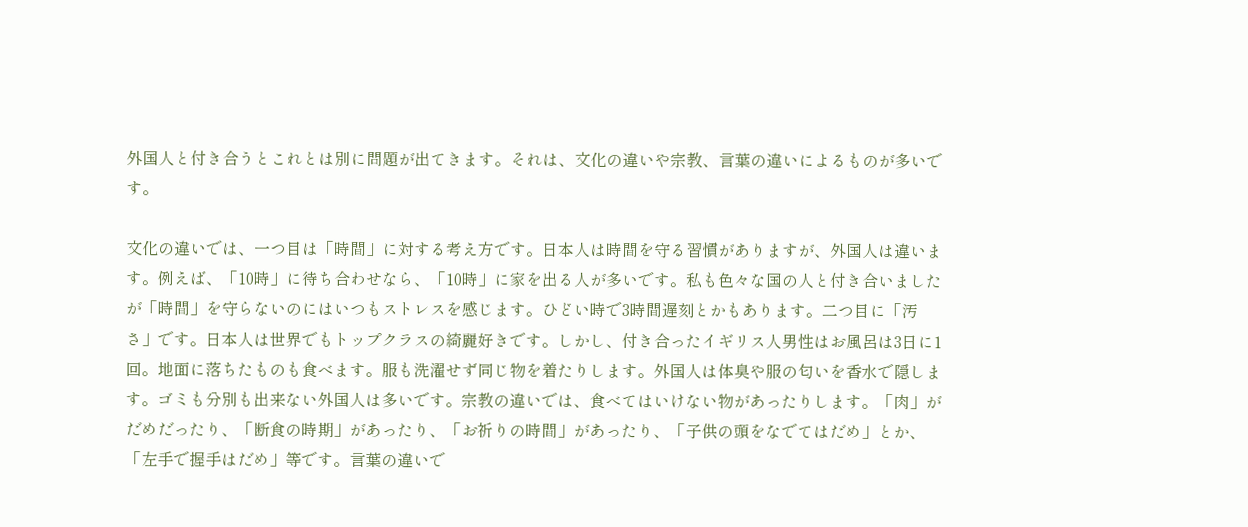外国人と付き合うとこれとは別に問題が出てきます。それは、文化の違いや宗教、言葉の違いによるものが多いです。

文化の違いでは、一つ目は「時間」に対する考え方です。日本人は時間を守る習慣がありますが、外国人は違います。例えば、「10時」に待ち合わせなら、「10時」に家を出る人が多いです。私も色々な国の人と付き合いましたが「時間」を守らないのにはいつもストレスを感じます。ひどい時で3時間遅刻とかもあります。二つ目に「汚さ」です。日本人は世界でもトップクラスの綺麗好きです。しかし、付き合ったイギリス人男性はお風呂は3日に1回。地面に落ちたものも食べます。服も洗濯せず同じ物を着たりします。外国人は体臭や服の匂いを香水で隠します。ゴミも分別も出来ない外国人は多いです。宗教の違いでは、食べてはいけない物があったりします。「肉」がだめだったり、「断食の時期」があったり、「お祈りの時間」があったり、「子供の頭をなでてはだめ」とか、「左手で握手はだめ」等です。言葉の違いで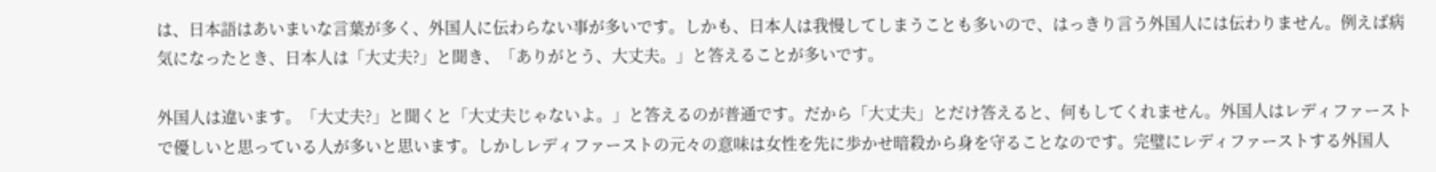は、日本語はあいまいな言葉が多く、外国人に伝わらない事が多いです。しかも、日本人は我慢してしまうことも多いので、はっきり言う外国人には伝わりません。例えば病気になったとき、日本人は「大丈夫?」と聞き、「ありがとう、大丈夫。」と答えることが多いです。

外国人は違います。「大丈夫?」と聞くと「大丈夫じゃないよ。」と答えるのが普通です。だから「大丈夫」とだけ答えると、何もしてくれません。外国人はレディファーストで優しいと思っている人が多いと思います。しかしレディファーストの元々の意味は女性を先に歩かせ暗殺から身を守ることなのです。完璧にレディファーストする外国人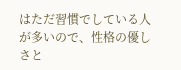はただ習慣でしている人が多いので、性格の優しさと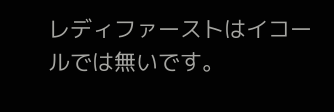レディファーストはイコールでは無いです。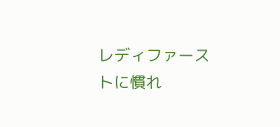レディファーストに慣れ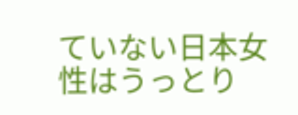ていない日本女性はうっとり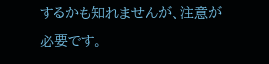するかも知れませんが、注意が必要です。